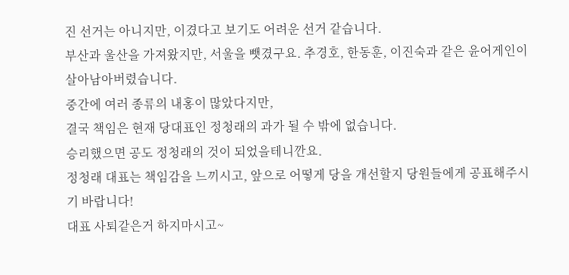진 선거는 아니지만, 이겼다고 보기도 어려운 선거 같습니다.
부산과 울산을 가져왔지만, 서울을 뺏겼구요. 추경호, 한동훈, 이진숙과 같은 윤어게인이 살아남아버렸습니다.
중간에 여러 종류의 내홍이 많았다지만,
결국 책임은 현재 당대표인 정청래의 과가 될 수 밖에 없습니다.
승리했으면 공도 정청래의 것이 되었을테니깐요.
정청래 대표는 책임감을 느끼시고, 앞으로 어떻게 당을 개선할지 당원들에게 공표해주시기 바랍니다!
대표 사퇴같은거 하지마시고~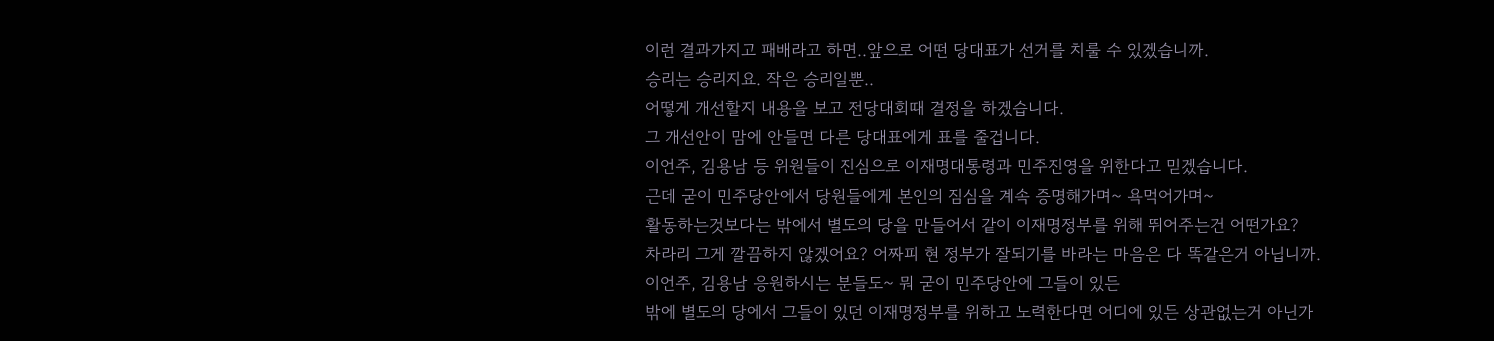이런 결과가지고 패배라고 하면..앞으로 어떤 당대표가 선거를 치룰 수 있겠습니까.
승리는 승리지요. 작은 승리일뿐..
어떻게 개선할지 내용을 보고 전당대회때 결정을 하겠습니다.
그 개선안이 맘에 안들면 다른 당대표에게 표를 줄겁니다.
이언주, 김용남 등 위원들이 진심으로 이재명대통령과 민주진영을 위한다고 믿겠습니다.
근데 굳이 민주당안에서 당원들에게 본인의 짐심을 계속 증명해가며~ 욕먹어가며~
활동하는것보다는 밖에서 별도의 당을 만들어서 같이 이재명정부를 위해 뛰어주는건 어떤가요?
차라리 그게 깔끔하지 않겠어요? 어짜피 현 정부가 잘되기를 바라는 마음은 다 똑같은거 아닙니까.
이언주, 김용남 응원하시는 분들도~ 뭐 굳이 민주당안에 그들이 있든
밖에 별도의 당에서 그들이 있던 이재명정부를 위하고 노력한다면 어디에 있든 상관없는거 아닌가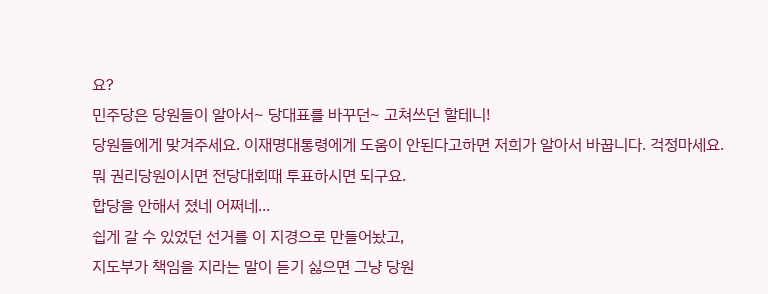요?
민주당은 당원들이 알아서~ 당대표를 바꾸던~ 고쳐쓰던 할테니!
당원들에게 맞겨주세요. 이재명대통령에게 도움이 안된다고하면 저희가 알아서 바꿉니다. 걱정마세요.
뭐 권리당원이시면 전당대회때 투표하시면 되구요.
합당을 안해서 졌네 어쩌네...
쉽게 갈 수 있었던 선거를 이 지경으로 만들어놨고,
지도부가 책임을 지라는 말이 듣기 싫으면 그냥 당원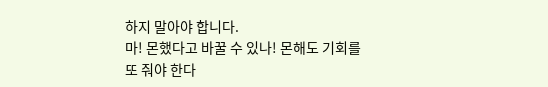하지 말아야 합니다.
마! 몬했다고 바꿀 수 있나! 몬해도 기회를 또 줘야 한다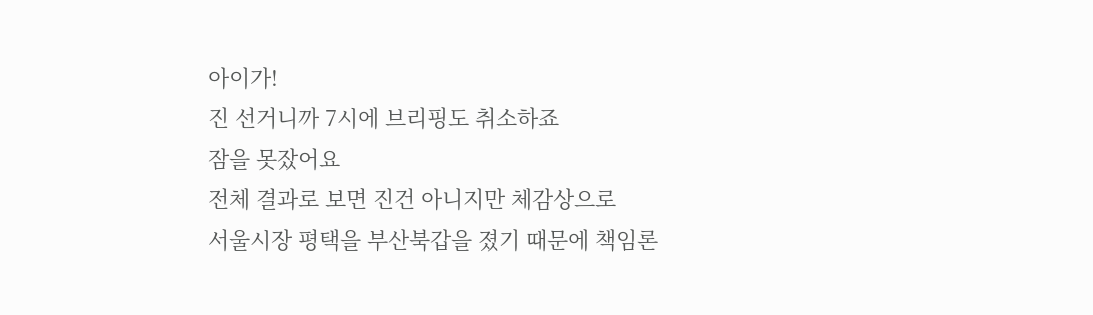아이가!
진 선거니까 7시에 브리핑도 취소하죠
잠을 못잤어요
전체 결과로 보면 진건 아니지만 체감상으로
서울시장 평택을 부산북갑을 졌기 때문에 책임론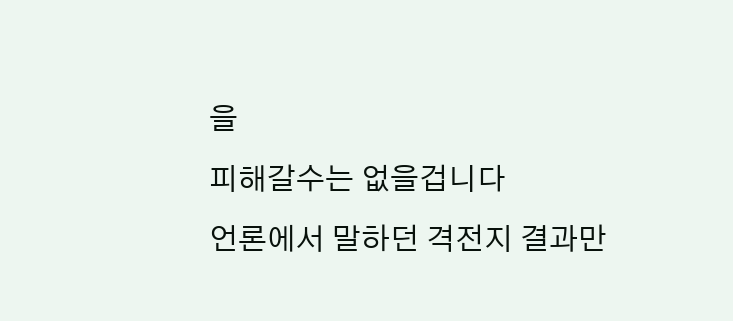을
피해갈수는 없을겁니다
언론에서 말하던 격전지 결과만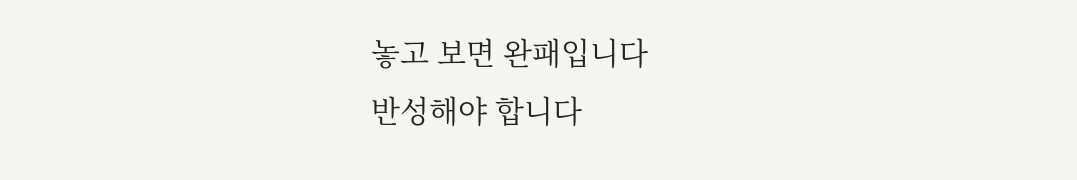놓고 보면 완패입니다
반성해야 합니다